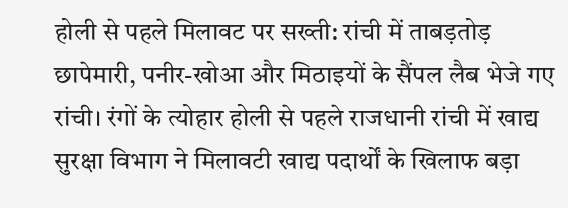होली से पहले मिलावट पर सख्ती: रांची में ताबड़तोड़ छापेमारी, पनीर-खोआ और मिठाइयों के सैंपल लैब भेजे गए
रांची। रंगों के त्योहार होली से पहले राजधानी रांची में खाद्य सुरक्षा विभाग ने मिलावटी खाद्य पदार्थों के खिलाफ बड़ा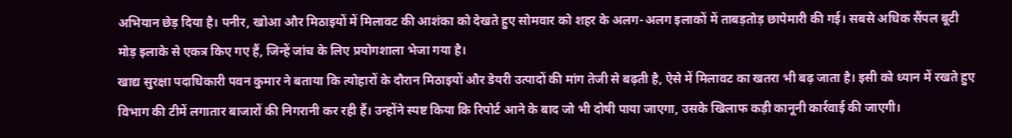अभियान छेड़ दिया है। पनीर, खोआ और मिठाइयों में मिलावट की आशंका को देखते हुए सोमवार को शहर के अलग-अलग इलाकों में ताबड़तोड़ छापेमारी की गई। सबसे अधिक सैंपल बूटी मोड़ इलाके से एकत्र किए गए हैं, जिन्हें जांच के लिए प्रयोगशाला भेजा गया है।
खाद्य सुरक्षा पदाधिकारी पवन कुमार ने बताया कि त्योहारों के दौरान मिठाइयों और डेयरी उत्पादों की मांग तेजी से बढ़ती है, ऐसे में मिलावट का खतरा भी बढ़ जाता है। इसी को ध्यान में रखते हुए विभाग की टीमें लगातार बाजारों की निगरानी कर रही हैं। उन्होंने स्पष्ट किया कि रिपोर्ट आने के बाद जो भी दोषी पाया जाएगा, उसके खिलाफ कड़ी कानूनी कार्रवाई की जाएगी।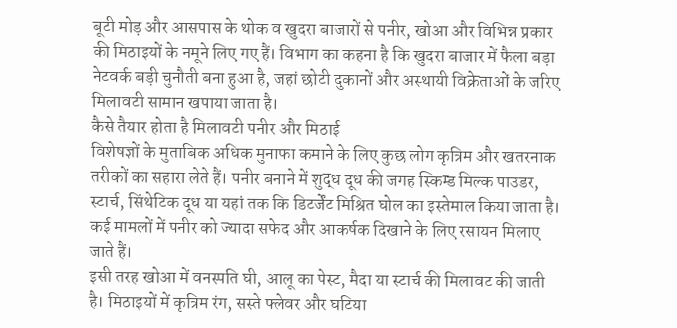बूटी मोड़ और आसपास के थोक व खुदरा बाजारों से पनीर, खोआ और विभिन्न प्रकार की मिठाइयों के नमूने लिए गए हैं। विभाग का कहना है कि खुदरा बाजार में फैला बड़ा नेटवर्क बड़ी चुनौती बना हुआ है, जहां छोटी दुकानों और अस्थायी विक्रेताओं के जरिए मिलावटी सामान खपाया जाता है।
कैसे तैयार होता है मिलावटी पनीर और मिठाई
विशेषज्ञों के मुताबिक अधिक मुनाफा कमाने के लिए कुछ लोग कृत्रिम और खतरनाक तरीकों का सहारा लेते हैं। पनीर बनाने में शुद्ध दूध की जगह स्किम्ड मिल्क पाउडर, स्टार्च, सिंथेटिक दूध या यहां तक कि डिटर्जेंट मिश्रित घोल का इस्तेमाल किया जाता है। कई मामलों में पनीर को ज्यादा सफेद और आकर्षक दिखाने के लिए रसायन मिलाए जाते हैं।
इसी तरह खोआ में वनस्पति घी, आलू का पेस्ट, मैदा या स्टार्च की मिलावट की जाती है। मिठाइयों में कृत्रिम रंग, सस्ते फ्लेवर और घटिया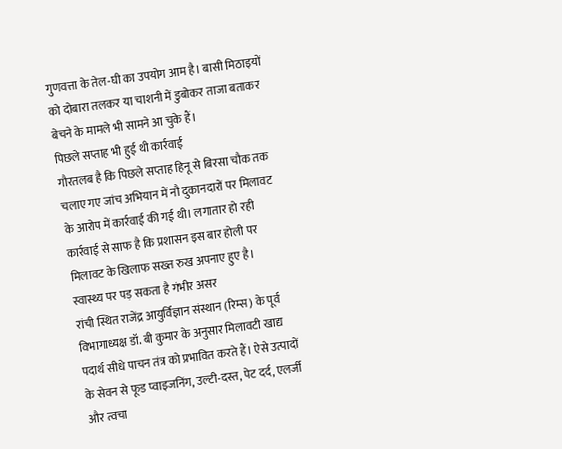गुणवत्ता के तेल-घी का उपयोग आम है। बासी मिठाइयों को दोबारा तलकर या चाशनी में डुबोकर ताजा बताकर बेचने के मामले भी सामने आ चुके हैं।
पिछले सप्ताह भी हुई थी कार्रवाई
गौरतलब है कि पिछले सप्ताह हिनू से बिरसा चौक तक चलाए गए जांच अभियान में नौ दुकानदारों पर मिलावट के आरोप में कार्रवाई की गई थी। लगातार हो रही कार्रवाई से साफ है कि प्रशासन इस बार होली पर मिलावट के खिलाफ सख्त रुख अपनाए हुए है।
स्वास्थ्य पर पड़ सकता है गंभीर असर
रांची स्थित राजेंद्र आयुर्विज्ञान संस्थान (रिम्स) के पूर्व विभागाध्यक्ष डॉ. बी कुमार के अनुसार मिलावटी खाद्य पदार्थ सीधे पाचन तंत्र को प्रभावित करते हैं। ऐसे उत्पादों के सेवन से फूड प्वाइजनिंग, उल्टी-दस्त, पेट दर्द, एलर्जी और त्वचा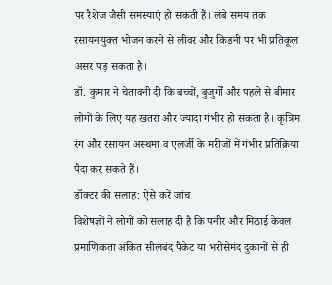पर रैशेज जैसी समस्याएं हो सकती हैं। लंबे समय तक रसायनयुक्त भोजन करने से लीवर और किडनी पर भी प्रतिकूल असर पड़ सकता है।
डॉ. कुमार ने चेतावनी दी कि बच्चों, बुजुर्गों और पहले से बीमार लोगों के लिए यह खतरा और ज्यादा गंभीर हो सकता है। कृत्रिम रंग और रसायन अस्थमा व एलर्जी के मरीजों में गंभीर प्रतिक्रिया पैदा कर सकते हैं।
डॉक्टर की सलाह: ऐसे करें जांच
विशेषज्ञों ने लोगों को सलाह दी है कि पनीर और मिठाई केवल प्रमाणिकता अंकित सीलबंद पैकेट या भरोसेमंद दुकानों से ही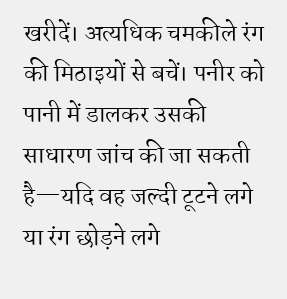खरीदें। अत्यधिक चमकीले रंग की मिठाइयों से बचें। पनीर को पानी में डालकर उसकी साधारण जांच की जा सकती है—यदि वह जल्दी टूटने लगे या रंग छोड़ने लगे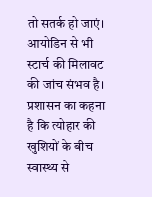तो सतर्क हो जाएं। आयोडिन से भी स्टार्च की मिलावट की जांच संभव है।
प्रशासन का कहना है कि त्योहार की खुशियों के बीच स्वास्थ्य से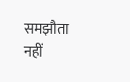समझौता नहीं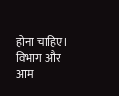होना चाहिए। विभाग और आम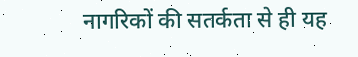नागरिकों की सतर्कता से ही यह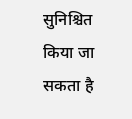सुनिश्चित किया जा सकता है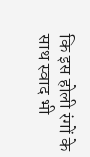कि इस होली रंगों के साथ स्वाद भी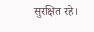सुरक्षित रहे।